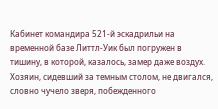Кабинет командира 521-й эскадрильи на временной базе Литтл-Уик был погружен в тишину, в которой, казалось, замер даже воздух.
Хозяин, сидевший за темным столом, не двигался, словно чучело зверя, побежденного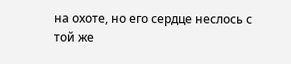на охоте, но его сердце неслось с той же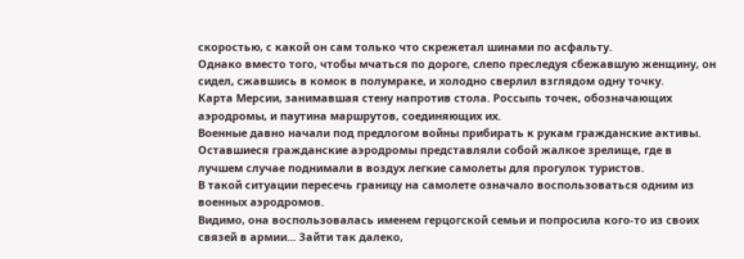скоростью, с какой он сам только что скрежетал шинами по асфальту.
Однако вместо того, чтобы мчаться по дороге, слепо преследуя сбежавшую женщину, он сидел, сжавшись в комок в полумраке, и холодно сверлил взглядом одну точку.
Карта Мерсии, занимавшая стену напротив стола. Россыпь точек, обозначающих аэродромы, и паутина маршрутов, соединяющих их.
Военные давно начали под предлогом войны прибирать к рукам гражданские активы. Оставшиеся гражданские аэродромы представляли собой жалкое зрелище, где в лучшем случае поднимали в воздух легкие самолеты для прогулок туристов.
В такой ситуации пересечь границу на самолете означало воспользоваться одним из военных аэродромов.
Видимо, она воспользовалась именем герцогской семьи и попросила кого-то из своих связей в армии... Зайти так далеко,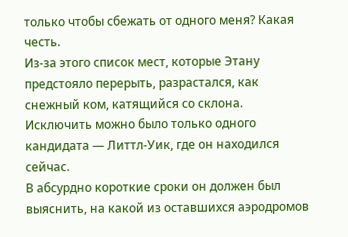только чтобы сбежать от одного меня? Какая честь.
Из-за этого список мест, которые Этану предстояло перерыть, разрастался, как снежный ком, катящийся со склона. Исключить можно было только одного кандидата — Литтл-Уик, где он находился сейчас.
В абсурдно короткие сроки он должен был выяснить, на какой из оставшихся аэродромов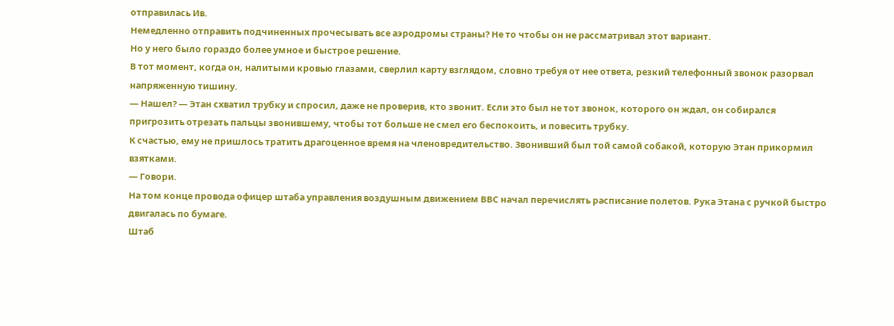отправилась Ив.
Немедленно отправить подчиненных прочесывать все аэродромы страны? Не то чтобы он не рассматривал этот вариант.
Но у него было гораздо более умное и быстрое решение.
В тот момент, когда он, налитыми кровью глазами, сверлил карту взглядом, словно требуя от нее ответа, резкий телефонный звонок разорвал напряженную тишину.
— Нашел? — Этан схватил трубку и спросил, даже не проверив, кто звонит. Если это был не тот звонок, которого он ждал, он собирался пригрозить отрезать пальцы звонившему, чтобы тот больше не смел его беспокоить, и повесить трубку.
К счастью, ему не пришлось тратить драгоценное время на членовредительство. Звонивший был той самой собакой, которую Этан прикормил взятками.
— Говори.
На том конце провода офицер штаба управления воздушным движением ВВС начал перечислять расписание полетов. Рука Этана с ручкой быстро двигалась по бумаге.
Штаб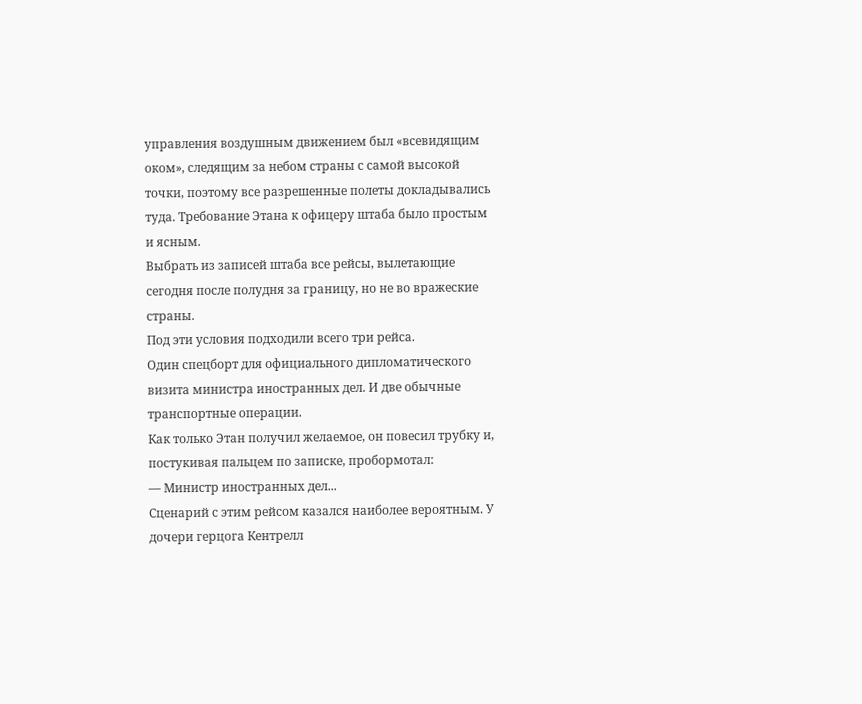управления воздушным движением был «всевидящим оком», следящим за небом страны с самой высокой точки, поэтому все разрешенные полеты докладывались туда. Требование Этана к офицеру штаба было простым и ясным.
Выбрать из записей штаба все рейсы, вылетающие сегодня после полудня за границу, но не во вражеские страны.
Под эти условия подходили всего три рейса.
Один спецборт для официального дипломатического визита министра иностранных дел. И две обычные транспортные операции.
Как только Этан получил желаемое, он повесил трубку и, постукивая пальцем по записке, пробормотал:
— Министр иностранных дел...
Сценарий с этим рейсом казался наиболее вероятным. У дочери герцога Кентрелл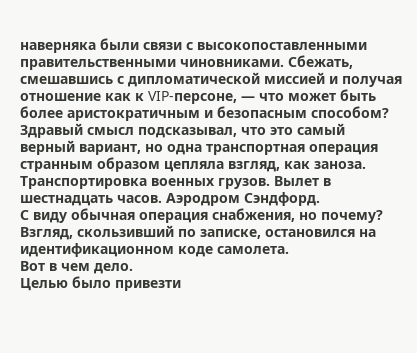наверняка были связи с высокопоставленными правительственными чиновниками. Сбежать, смешавшись с дипломатической миссией и получая отношение как к VIP-персоне, — что может быть более аристократичным и безопасным способом?
Здравый смысл подсказывал, что это самый верный вариант, но одна транспортная операция странным образом цепляла взгляд, как заноза.
Транспортировка военных грузов. Вылет в шестнадцать часов. Аэродром Сэндфорд.
С виду обычная операция снабжения, но почему? Взгляд, скользивший по записке, остановился на идентификационном коде самолета.
Вот в чем дело.
Целью было привезти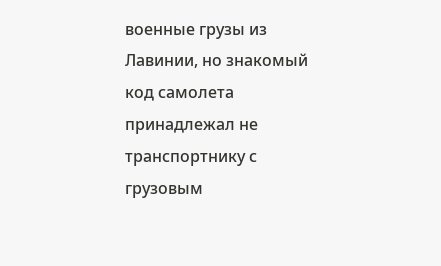военные грузы из Лавинии, но знакомый код самолета принадлежал не транспортнику с грузовым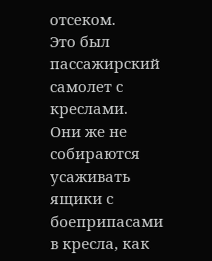отсеком.
Это был пассажирский самолет с креслами.
Они же не собираются усаживать ящики с боеприпасами в кресла, как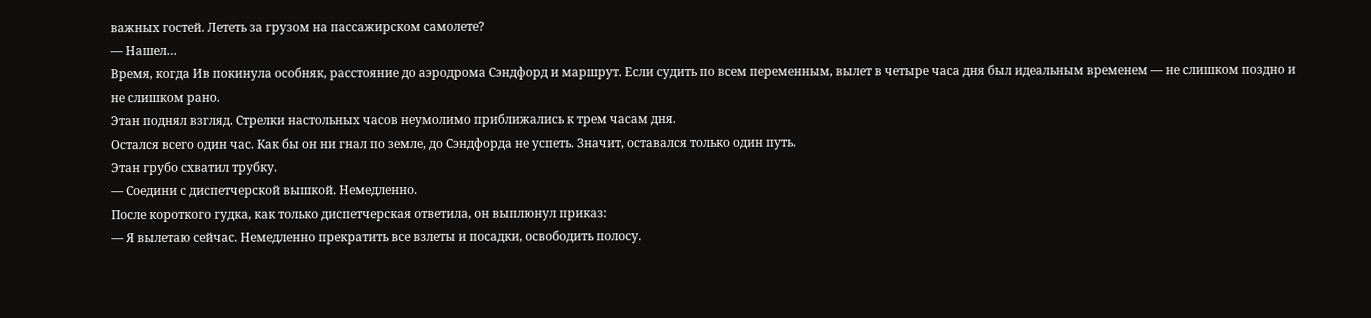важных гостей. Лететь за грузом на пассажирском самолете?
— Нашел…
Время, когда Ив покинула особняк, расстояние до аэродрома Сэндфорд и маршрут. Если судить по всем переменным, вылет в четыре часа дня был идеальным временем — не слишком поздно и не слишком рано.
Этан поднял взгляд. Стрелки настольных часов неумолимо приближались к трем часам дня.
Остался всего один час. Как бы он ни гнал по земле, до Сэндфорда не успеть. Значит, оставался только один путь.
Этан грубо схватил трубку.
— Соедини с диспетчерской вышкой. Немедленно.
После короткого гудка, как только диспетчерская ответила, он выплюнул приказ:
— Я вылетаю сейчас. Немедленно прекратить все взлеты и посадки, освободить полосу.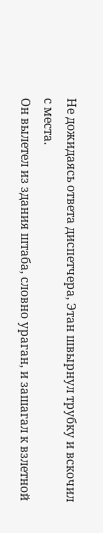Не дожидаясь ответа диспетчера, Этан швырнул трубку и вскочил с места.
Он вылетел из здания штаба, словно ураган, и зашагал к взлетной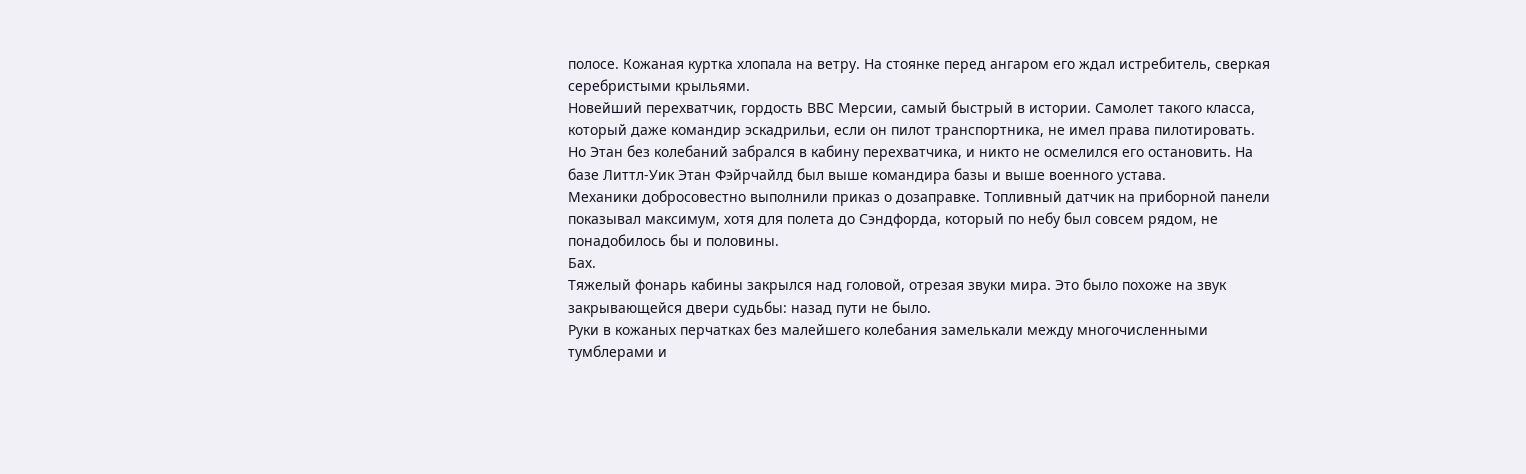полосе. Кожаная куртка хлопала на ветру. На стоянке перед ангаром его ждал истребитель, сверкая серебристыми крыльями.
Новейший перехватчик, гордость ВВС Мерсии, самый быстрый в истории. Самолет такого класса, который даже командир эскадрильи, если он пилот транспортника, не имел права пилотировать.
Но Этан без колебаний забрался в кабину перехватчика, и никто не осмелился его остановить. На базе Литтл-Уик Этан Фэйрчайлд был выше командира базы и выше военного устава.
Механики добросовестно выполнили приказ о дозаправке. Топливный датчик на приборной панели показывал максимум, хотя для полета до Сэндфорда, который по небу был совсем рядом, не понадобилось бы и половины.
Бах.
Тяжелый фонарь кабины закрылся над головой, отрезая звуки мира. Это было похоже на звук закрывающейся двери судьбы: назад пути не было.
Руки в кожаных перчатках без малейшего колебания замелькали между многочисленными тумблерами и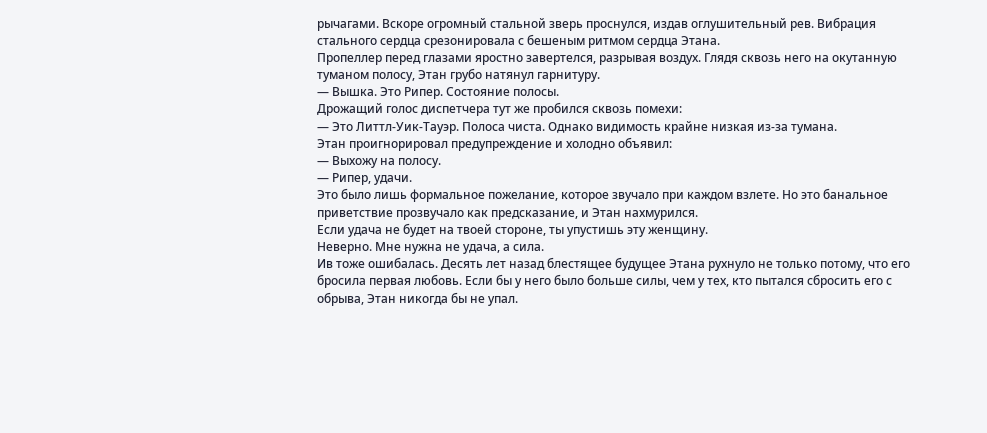рычагами. Вскоре огромный стальной зверь проснулся, издав оглушительный рев. Вибрация стального сердца срезонировала с бешеным ритмом сердца Этана.
Пропеллер перед глазами яростно завертелся, разрывая воздух. Глядя сквозь него на окутанную туманом полосу, Этан грубо натянул гарнитуру.
— Вышка. Это Рипер. Состояние полосы.
Дрожащий голос диспетчера тут же пробился сквозь помехи:
— Это Литтл-Уик-Тауэр. Полоса чиста. Однако видимость крайне низкая из-за тумана.
Этан проигнорировал предупреждение и холодно объявил:
— Выхожу на полосу.
— Рипер, удачи.
Это было лишь формальное пожелание, которое звучало при каждом взлете. Но это банальное приветствие прозвучало как предсказание, и Этан нахмурился.
Если удача не будет на твоей стороне, ты упустишь эту женщину.
Неверно. Мне нужна не удача, а сила.
Ив тоже ошибалась. Десять лет назад блестящее будущее Этана рухнуло не только потому, что его бросила первая любовь. Если бы у него было больше силы, чем у тех, кто пытался сбросить его с обрыва, Этан никогда бы не упал.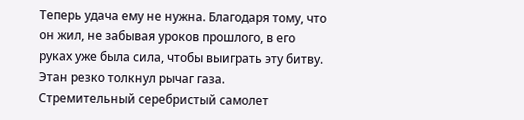Теперь удача ему не нужна. Благодаря тому, что он жил, не забывая уроков прошлого, в его руках уже была сила, чтобы выиграть эту битву. Этан резко толкнул рычаг газа.
Стремительный серебристый самолет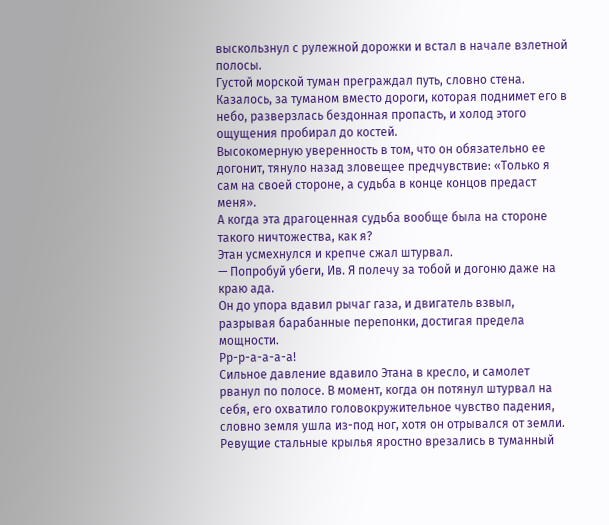выскользнул с рулежной дорожки и встал в начале взлетной полосы.
Густой морской туман преграждал путь, словно стена. Казалось, за туманом вместо дороги, которая поднимет его в небо, разверзлась бездонная пропасть, и холод этого ощущения пробирал до костей.
Высокомерную уверенность в том, что он обязательно ее догонит, тянуло назад зловещее предчувствие: «Только я сам на своей стороне, а судьба в конце концов предаст меня».
А когда эта драгоценная судьба вообще была на стороне такого ничтожества, как я?
Этан усмехнулся и крепче сжал штурвал.
— Попробуй убеги, Ив. Я полечу за тобой и догоню даже на краю ада.
Он до упора вдавил рычаг газа, и двигатель взвыл, разрывая барабанные перепонки, достигая предела мощности.
Рр-р-а-а-а-а!
Сильное давление вдавило Этана в кресло, и самолет рванул по полосе. В момент, когда он потянул штурвал на себя, его охватило головокружительное чувство падения, словно земля ушла из-под ног, хотя он отрывался от земли.
Ревущие стальные крылья яростно врезались в туманный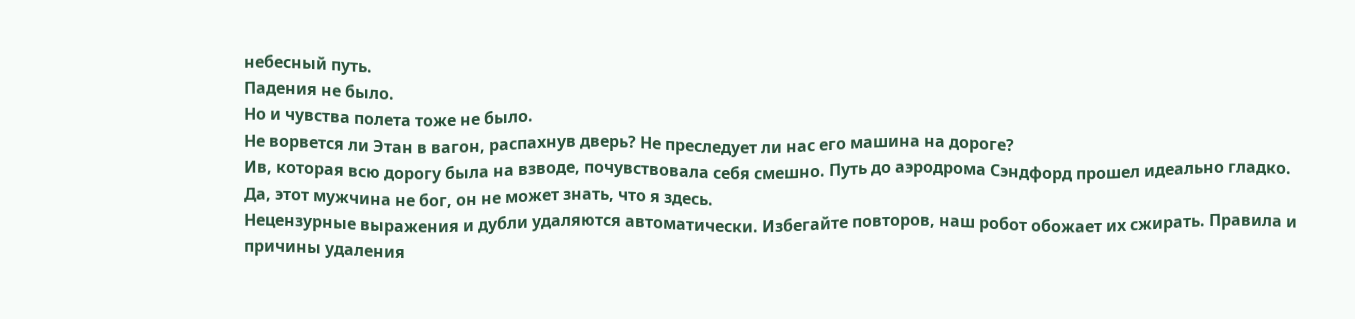небесный путь.
Падения не было.
Но и чувства полета тоже не было.
Не ворвется ли Этан в вагон, распахнув дверь? Не преследует ли нас его машина на дороге?
Ив, которая всю дорогу была на взводе, почувствовала себя смешно. Путь до аэродрома Сэндфорд прошел идеально гладко.
Да, этот мужчина не бог, он не может знать, что я здесь.
Нецензурные выражения и дубли удаляются автоматически. Избегайте повторов, наш робот обожает их сжирать. Правила и причины удаления